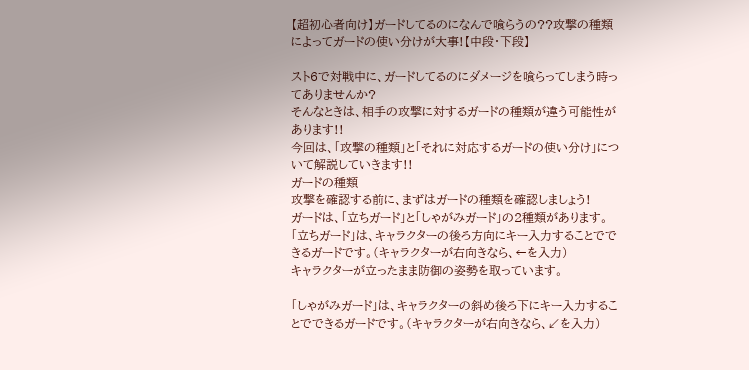【超初心者向け】ガードしてるのになんで喰らうの??攻撃の種類によってガードの使い分けが大事!【中段・下段】

スト6で対戦中に、ガードしてるのにダメージを喰らってしまう時ってありませんか?
そんなときは、相手の攻撃に対するガードの種類が違う可能性があります!!
今回は、「攻撃の種類」と「それに対応するガードの使い分け」について解説していきます!!
ガードの種類
攻撃を確認する前に、まずはガードの種類を確認しましょう!
ガードは、「立ちガード」と「しゃがみガード」の2種類があります。
「立ちガード」は、キャラクターの後ろ方向にキー入力することでできるガードです。(キャラクターが右向きなら、←を入力)
キャラクターが立ったまま防御の姿勢を取っています。

「しゃがみガード」は、キャラクターの斜め後ろ下にキー入力することでできるガードです。(キャラクターが右向きなら、↙を入力)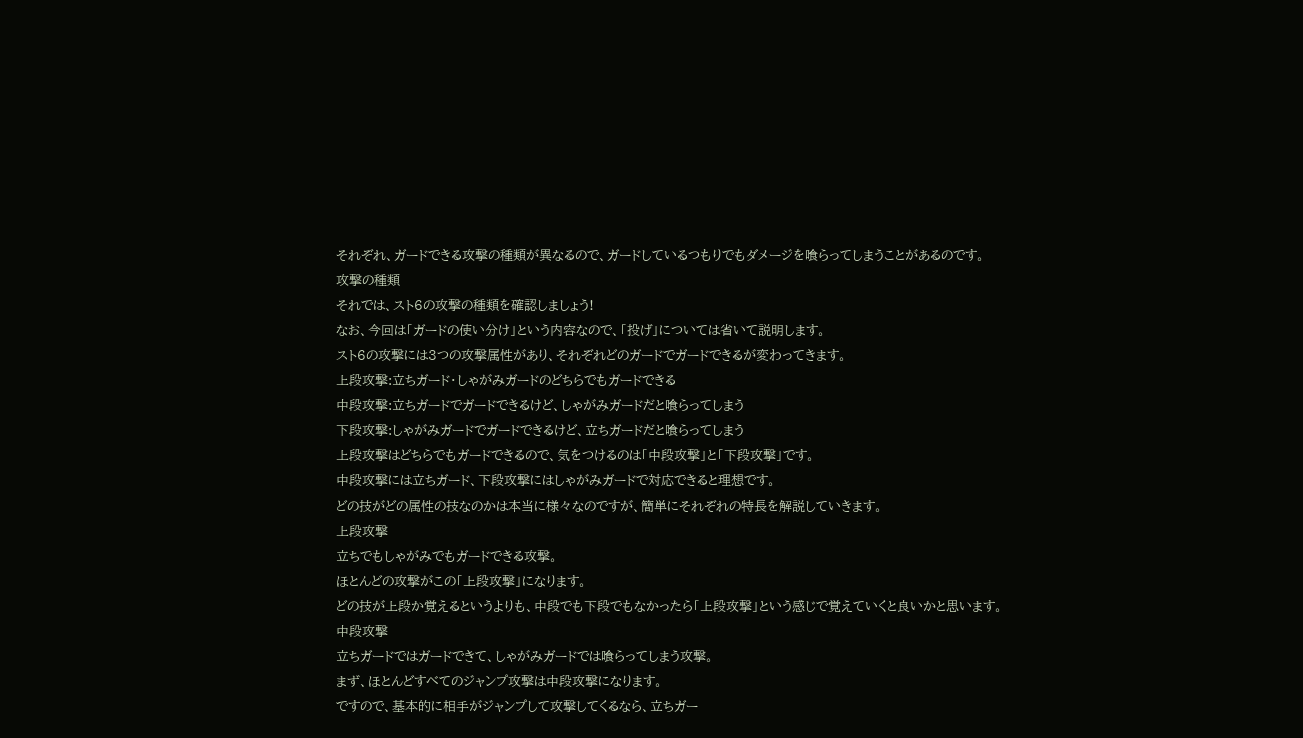それぞれ、ガードできる攻撃の種類が異なるので、ガードしているつもりでもダメージを喰らってしまうことがあるのです。
攻撃の種類
それでは、スト6の攻撃の種類を確認しましょう!
なお、今回は「ガードの使い分け」という内容なので、「投げ」については省いて説明します。
スト6の攻撃には3つの攻撃属性があり、それぞれどのガードでガードできるが変わってきます。
上段攻撃:立ちガード・しゃがみガードのどちらでもガードできる
中段攻撃:立ちガードでガードできるけど、しゃがみガードだと喰らってしまう
下段攻撃:しゃがみガードでガードできるけど、立ちガードだと喰らってしまう
上段攻撃はどちらでもガードできるので、気をつけるのは「中段攻撃」と「下段攻撃」です。
中段攻撃には立ちガード、下段攻撃にはしゃがみガードで対応できると理想です。
どの技がどの属性の技なのかは本当に様々なのですが、簡単にそれぞれの特長を解説していきます。
上段攻撃
立ちでもしゃがみでもガードできる攻撃。
ほとんどの攻撃がこの「上段攻撃」になります。
どの技が上段か覚えるというよりも、中段でも下段でもなかったら「上段攻撃」という感じで覚えていくと良いかと思います。
中段攻撃
立ちガードではガードできて、しゃがみガードでは喰らってしまう攻撃。
まず、ほとんどすべてのジャンプ攻撃は中段攻撃になります。
ですので、基本的に相手がジャンプして攻撃してくるなら、立ちガー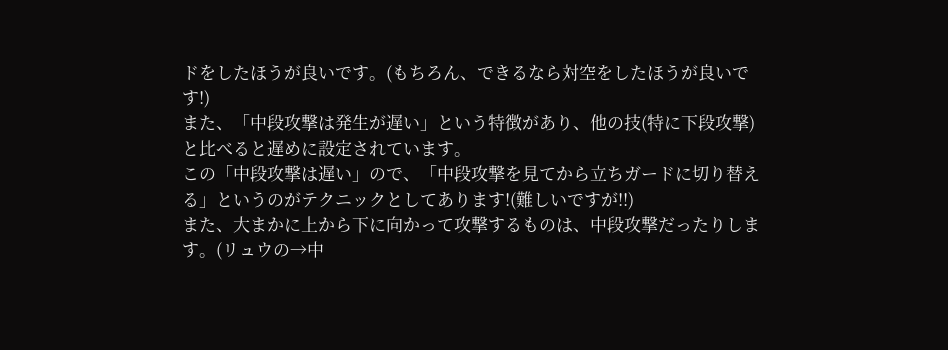ドをしたほうが良いです。(もちろん、できるなら対空をしたほうが良いです!)
また、「中段攻撃は発生が遅い」という特徴があり、他の技(特に下段攻撃)と比べると遅めに設定されています。
この「中段攻撃は遅い」ので、「中段攻撃を見てから立ちガードに切り替える」というのがテクニックとしてあります!(難しいですが!!)
また、大まかに上から下に向かって攻撃するものは、中段攻撃だったりします。(リュウの→中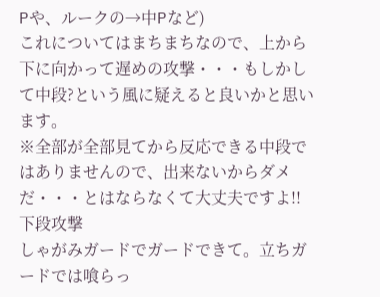Pや、ルークの→中Pなど)
これについてはまちまちなので、上から下に向かって遅めの攻撃・・・もしかして中段?という風に疑えると良いかと思います。
※全部が全部見てから反応できる中段ではありませんので、出来ないからダメだ・・・とはならなくて大丈夫ですよ!!
下段攻撃
しゃがみガードでガードできて。立ちガードでは喰らっ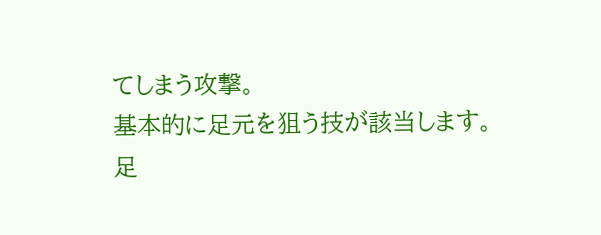てしまう攻撃。
基本的に足元を狙う技が該当します。
足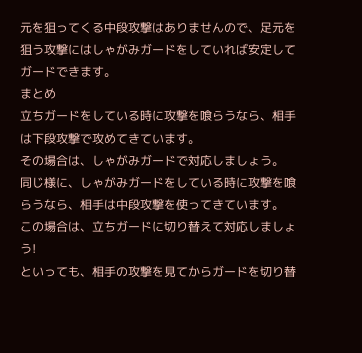元を狙ってくる中段攻撃はありませんので、足元を狙う攻撃にはしゃがみガードをしていれば安定してガードできます。
まとめ
立ちガードをしている時に攻撃を喰らうなら、相手は下段攻撃で攻めてきています。
その場合は、しゃがみガードで対応しましょう。
同じ様に、しゃがみガードをしている時に攻撃を喰らうなら、相手は中段攻撃を使ってきています。
この場合は、立ちガードに切り替えて対応しましょう!
といっても、相手の攻撃を見てからガードを切り替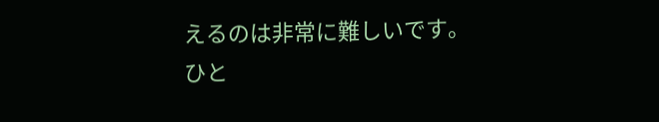えるのは非常に難しいです。
ひと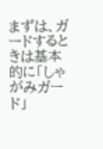まずは、ガードするときは基本的に「しゃがみガード」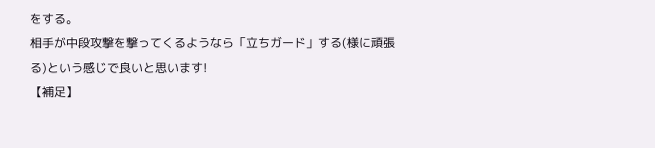をする。
相手が中段攻撃を撃ってくるようなら「立ちガード」する(様に頑張る)という感じで良いと思います!
【補足】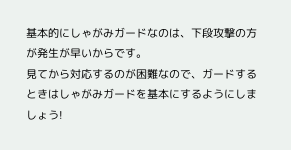基本的にしゃがみガードなのは、下段攻撃の方が発生が早いからです。
見てから対応するのが困難なので、ガードするときはしゃがみガードを基本にするようにしましょう!